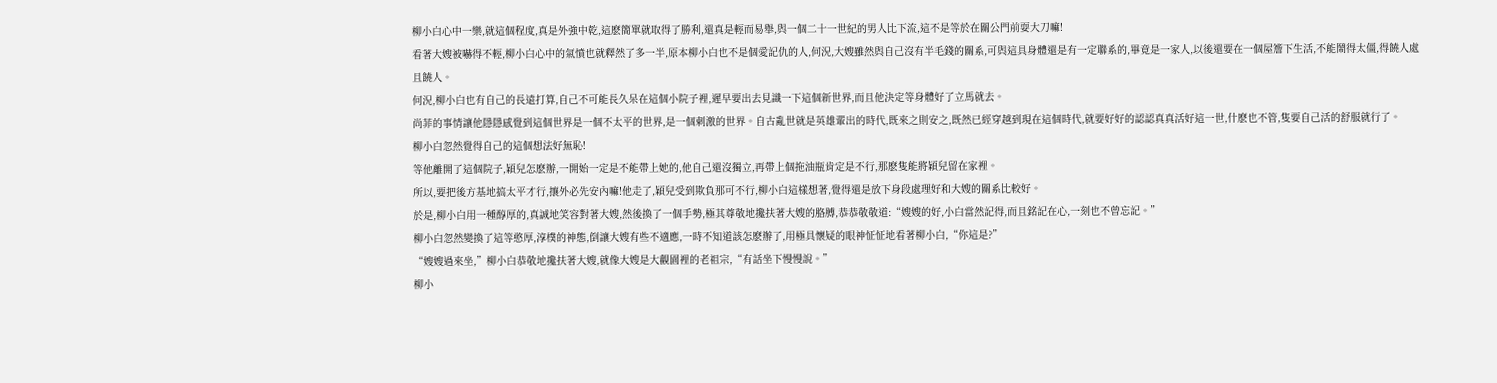柳小白心中一樂,就這個程度,真是外強中乾,這麽簡單就取得了勝利,還真是輕而易舉,與一個二十一世紀的男人比下流,這不是等於在關公門前耍大刀嘛!
看著大嫂被嚇得不輕,柳小白心中的氣憤也就釋然了多一半,原本柳小白也不是個愛記仇的人,何況,大嫂雖然與自己沒有半毛錢的關系,可與這具身體還是有一定聯系的,畢竟是一家人,以後還要在一個屋簷下生活,不能鬧得太僵,得饒人處且饒人。
何況,柳小白也有自己的長遠打算,自己不可能長久呆在這個小院子裡,遲早要出去見識一下這個新世界,而且他決定等身體好了立馬就去。
尚菲的事情讓他隱隱感覺到這個世界是一個不太平的世界,是一個刺激的世界。自古亂世就是英雄輩出的時代,既來之則安之,既然已經穿越到現在這個時代,就要好好的認認真真活好這一世,什麽也不管,隻要自己活的舒服就行了。
柳小白忽然覺得自己的這個想法好無恥!
等他離開了這個院子,穎兒怎麽辦,一開始一定是不能帶上她的,他自己還沒獨立,再帶上個拖油瓶肯定是不行,那麽隻能將穎兒留在家裡。
所以,要把後方基地搞太平才行,攘外必先安內嘛!他走了,穎兒受到欺負那可不行,柳小白這樣想著,覺得還是放下身段處理好和大嫂的關系比較好。
於是,柳小白用一種醇厚的,真誠地笑容對著大嫂,然後換了一個手勢,極其尊敬地攙扶著大嫂的胳膊,恭恭敬敬道:“嫂嫂的好,小白當然記得,而且銘記在心,一刻也不曾忘記。”
柳小白忽然變換了這等憨厚,淳樸的神態,倒讓大嫂有些不適應,一時不知道該怎麽辦了,用極具懷疑的眼神怔怔地看著柳小白,“你這是?”
“嫂嫂過來坐,”柳小白恭敬地攙扶著大嫂,就像大嫂是大觀園裡的老祖宗,“有話坐下慢慢說。”
柳小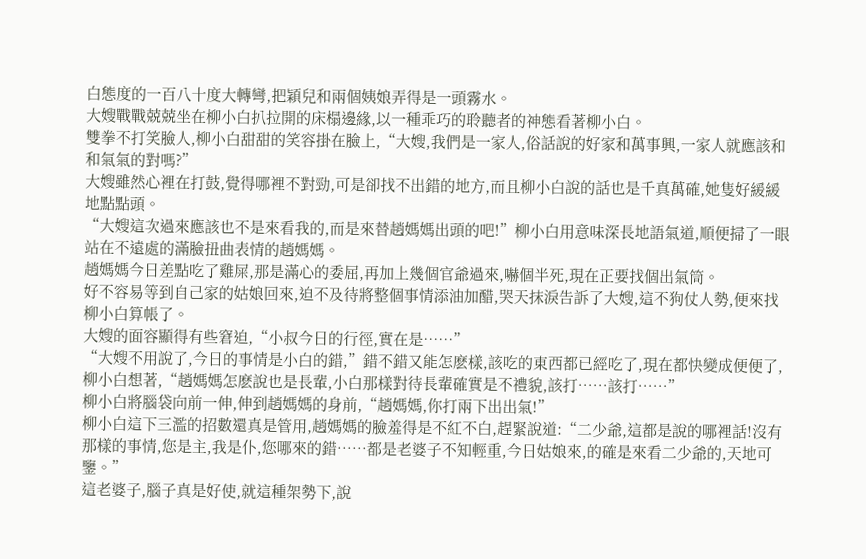白態度的一百八十度大轉彎,把穎兒和兩個姨娘弄得是一頭霧水。
大嫂戰戰兢兢坐在柳小白扒拉開的床榻邊緣,以一種乖巧的聆聽者的神態看著柳小白。
雙拳不打笑臉人,柳小白甜甜的笑容掛在臉上,“大嫂,我們是一家人,俗話說的好家和萬事興,一家人就應該和和氣氣的對嗎?”
大嫂雖然心裡在打鼓,覺得哪裡不對勁,可是卻找不出錯的地方,而且柳小白說的話也是千真萬確,她隻好緩緩地點點頭。
“大嫂這次過來應該也不是來看我的,而是來替趙媽媽出頭的吧!”柳小白用意味深長地語氣道,順便掃了一眼站在不遠處的滿臉扭曲表情的趙媽媽。
趙媽媽今日差點吃了雞屎,那是滿心的委屈,再加上幾個官爺過來,嚇個半死,現在正要找個出氣筒。
好不容易等到自己家的姑娘回來,迫不及待將整個事情添油加醋,哭天抹淚告訴了大嫂,這不狗仗人勢,便來找柳小白算帳了。
大嫂的面容顯得有些窘迫,“小叔今日的行徑,實在是……”
“大嫂不用說了,今日的事情是小白的錯,”錯不錯又能怎麽樣,該吃的東西都已經吃了,現在都快變成便便了,柳小白想著,“趙媽媽怎麽說也是長輩,小白那樣對待長輩確實是不禮貌,該打……該打……”
柳小白將腦袋向前一伸,伸到趙媽媽的身前,“趙媽媽,你打兩下出出氣!”
柳小白這下三濫的招數還真是管用,趙媽媽的臉羞得是不紅不白,趕緊說道:“二少爺,這都是說的哪裡話!沒有那樣的事情,您是主,我是仆,您哪來的錯……都是老婆子不知輕重,今日姑娘來,的確是來看二少爺的,天地可鑒。”
這老婆子,腦子真是好使,就這種架勢下,說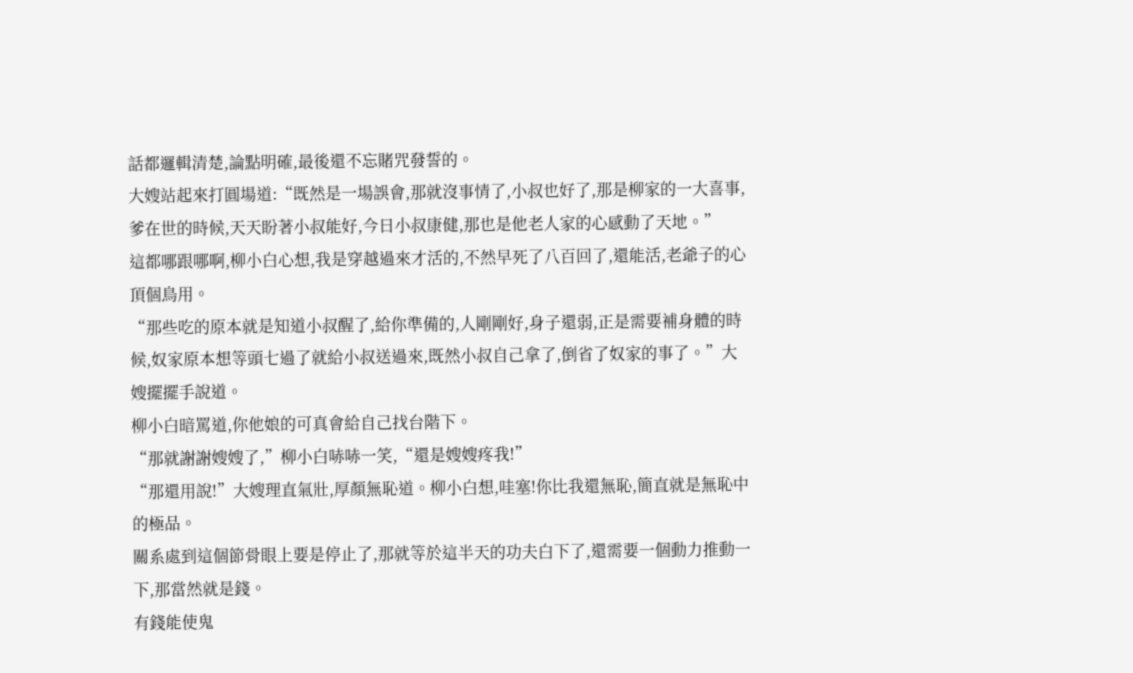話都邏輯清楚,論點明確,最後還不忘賭咒發誓的。
大嫂站起來打圓場道:“既然是一場誤會,那就沒事情了,小叔也好了,那是柳家的一大喜事,爹在世的時候,天天盼著小叔能好,今日小叔康健,那也是他老人家的心感動了天地。”
這都哪跟哪啊,柳小白心想,我是穿越過來才活的,不然早死了八百回了,還能活,老爺子的心頂個鳥用。
“那些吃的原本就是知道小叔醒了,給你準備的,人剛剛好,身子還弱,正是需要補身體的時候,奴家原本想等頭七過了就給小叔送過來,既然小叔自己拿了,倒省了奴家的事了。”大嫂擺擺手說道。
柳小白暗罵道,你他娘的可真會給自己找台階下。
“那就謝謝嫂嫂了,”柳小白哧哧一笑,“還是嫂嫂疼我!”
“那還用說!”大嫂理直氣壯,厚顏無恥道。柳小白想,哇塞!你比我還無恥,簡直就是無恥中的極品。
關系處到這個節骨眼上要是停止了,那就等於這半天的功夫白下了,還需要一個動力推動一下,那當然就是錢。
有錢能使鬼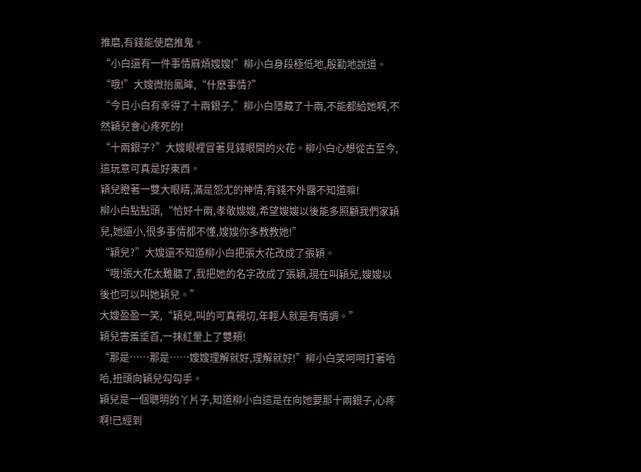推磨,有錢能使磨推鬼。
“小白還有一件事情麻煩嫂嫂!”柳小白身段極低地,殷勤地說道。
“哦!”大嫂微抬鳳眸,“什麽事情?”
“今日小白有幸得了十兩銀子,”柳小白隱藏了十兩,不能都給她啊,不然穎兒會心疼死的!
“十兩銀子?”大嫂眼裡冒著見錢眼開的火花。柳小白心想從古至今,這玩意可真是好東西。
穎兒瞪著一雙大眼睛,滿是怨尤的神情,有錢不外露不知道嘛!
柳小白點點頭,“恰好十兩,孝敬嫂嫂,希望嫂嫂以後能多照顧我們家穎兒,她還小,很多事情都不懂,嫂嫂你多教教她!”
“穎兒?”大嫂還不知道柳小白把張大花改成了張穎。
“哦!張大花太難聽了,我把她的名字改成了張穎,現在叫穎兒,嫂嫂以後也可以叫她穎兒。”
大嫂盈盈一笑,“穎兒,叫的可真親切,年輕人就是有情調。”
穎兒害羞垂首,一抹紅暈上了雙頰!
“那是……那是……嫂嫂理解就好,理解就好!”柳小白笑呵呵打著哈哈,扭頭向穎兒勾勾手。
穎兒是一個聰明的丫片子,知道柳小白這是在向她要那十兩銀子,心疼啊!已經到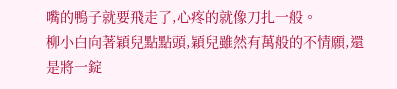嘴的鴨子就要飛走了,心疼的就像刀扎一般。
柳小白向著穎兒點點頭,穎兒雖然有萬般的不情願,還是將一錠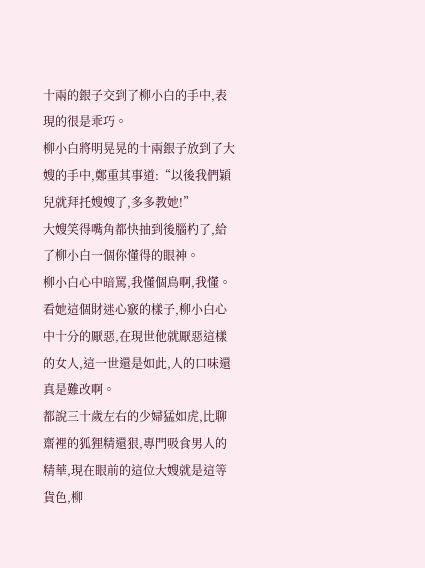十兩的銀子交到了柳小白的手中,表現的很是乖巧。
柳小白將明晃晃的十兩銀子放到了大嫂的手中,鄭重其事道:“以後我們穎兒就拜托嫂嫂了,多多教她!”
大嫂笑得嘴角都快抽到後腦杓了,給了柳小白一個你懂得的眼神。
柳小白心中暗罵,我懂個鳥啊,我懂。看她這個財迷心竅的樣子,柳小白心中十分的厭惡,在現世他就厭惡這樣的女人,這一世還是如此,人的口味還真是難改啊。
都說三十歲左右的少婦猛如虎,比聊齋裡的狐狸精還狠,專門吸食男人的精華,現在眼前的這位大嫂就是這等貨色,柳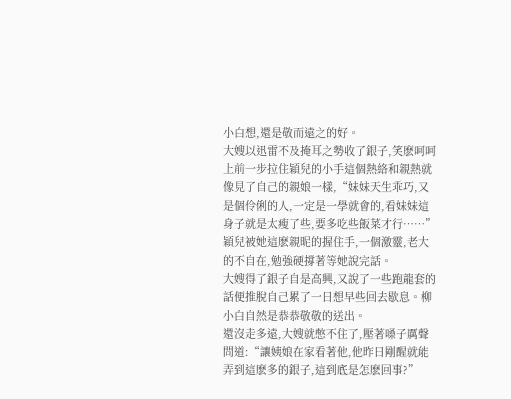小白想,還是敬而遠之的好。
大嫂以迅雷不及掩耳之勢收了銀子,笑麽呵呵上前一步拉住穎兒的小手這個熱絡和親熱就像見了自己的親娘一樣,“妹妹天生乖巧,又是個伶俐的人,一定是一學就會的,看妹妹這身子就是太瘦了些,要多吃些飯菜才行……”
穎兒被她這麽親昵的握住手,一個激靈,老大的不自在,勉強硬撐著等她說完話。
大嫂得了銀子自是高興,又說了一些跑龍套的話便推脫自己累了一日想早些回去歇息。柳小白自然是恭恭敬敬的送出。
還沒走多遠,大嫂就憋不住了,壓著嗓子厲聲問道:“讓姨娘在家看著他,他昨日剛醒就能弄到這麽多的銀子,這到底是怎麽回事?”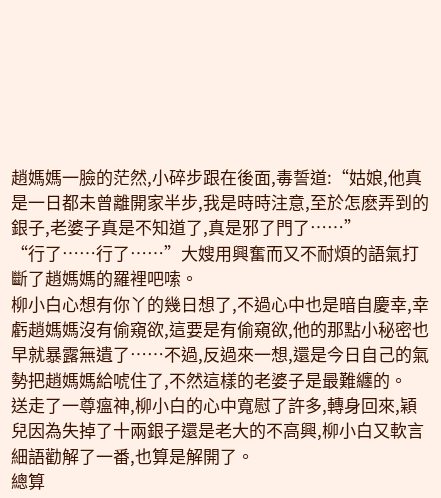趙媽媽一臉的茫然,小碎步跟在後面,毒誓道:“姑娘,他真是一日都未曾離開家半步,我是時時注意,至於怎麽弄到的銀子,老婆子真是不知道了,真是邪了門了……”
“行了……行了……”大嫂用興奮而又不耐煩的語氣打斷了趙媽媽的羅裡吧嗦。
柳小白心想有你丫的幾日想了,不過心中也是暗自慶幸,幸虧趙媽媽沒有偷窺欲,這要是有偷窺欲,他的那點小秘密也早就暴露無遺了……不過,反過來一想,還是今日自己的氣勢把趙媽媽給唬住了,不然這樣的老婆子是最難纏的。
送走了一尊瘟神,柳小白的心中寬慰了許多,轉身回來,穎兒因為失掉了十兩銀子還是老大的不高興,柳小白又軟言細語勸解了一番,也算是解開了。
總算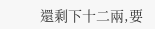還剩下十二兩,要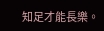知足才能長樂。